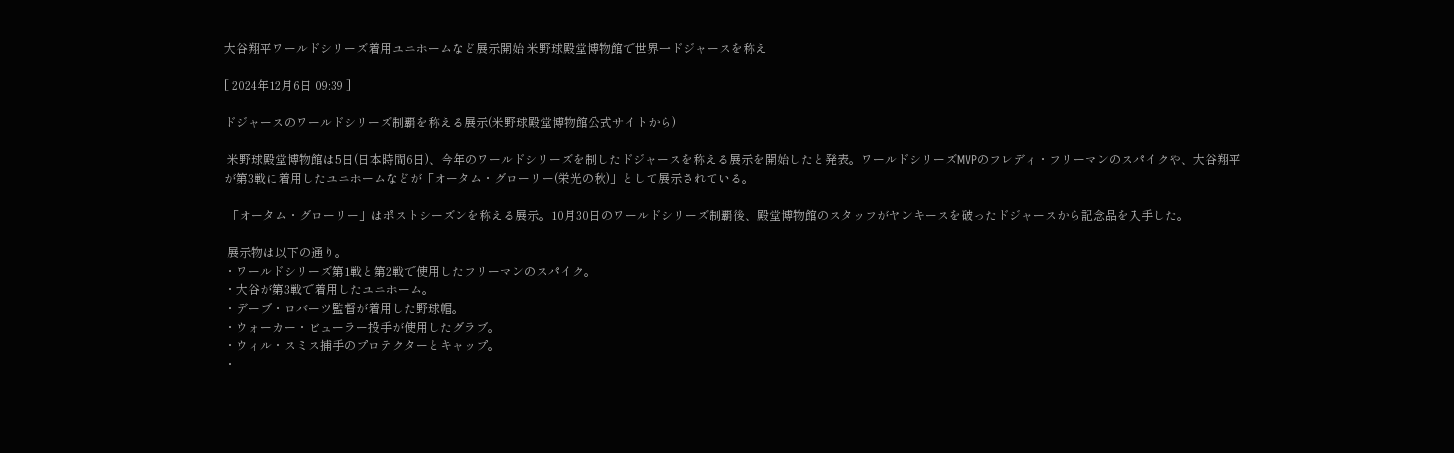大谷翔平ワールドシリーズ着用ユニホームなど展示開始 米野球殿堂博物館で世界一ドジャースを称え

[ 2024年12月6日 09:39 ]

ドジャースのワールドシリーズ制覇を称える展示(米野球殿堂博物館公式サイトから)

 米野球殿堂博物館は5日(日本時間6日)、今年のワールドシリーズを制したドジャースを称える展示を開始したと発表。ワールドシリーズMVPのフレディ・フリーマンのスパイクや、大谷翔平が第3戦に着用したユニホームなどが「オータム・グローリー(栄光の秋)」として展示されている。

 「オータム・グローリー」はポストシーズンを称える展示。10月30日のワールドシリーズ制覇後、殿堂博物館のスタッフがヤンキースを破ったドジャースから記念品を入手した。

 展示物は以下の通り。
・ワールドシリーズ第1戦と第2戦で使用したフリーマンのスパイク。
・大谷が第3戦で着用したユニホーム。
・デーブ・ロバーツ監督が着用した野球帽。
・ウォーカー・ビューラー投手が使用したグラブ。
・ウィル・スミス捕手のプロテクターとキャップ。
・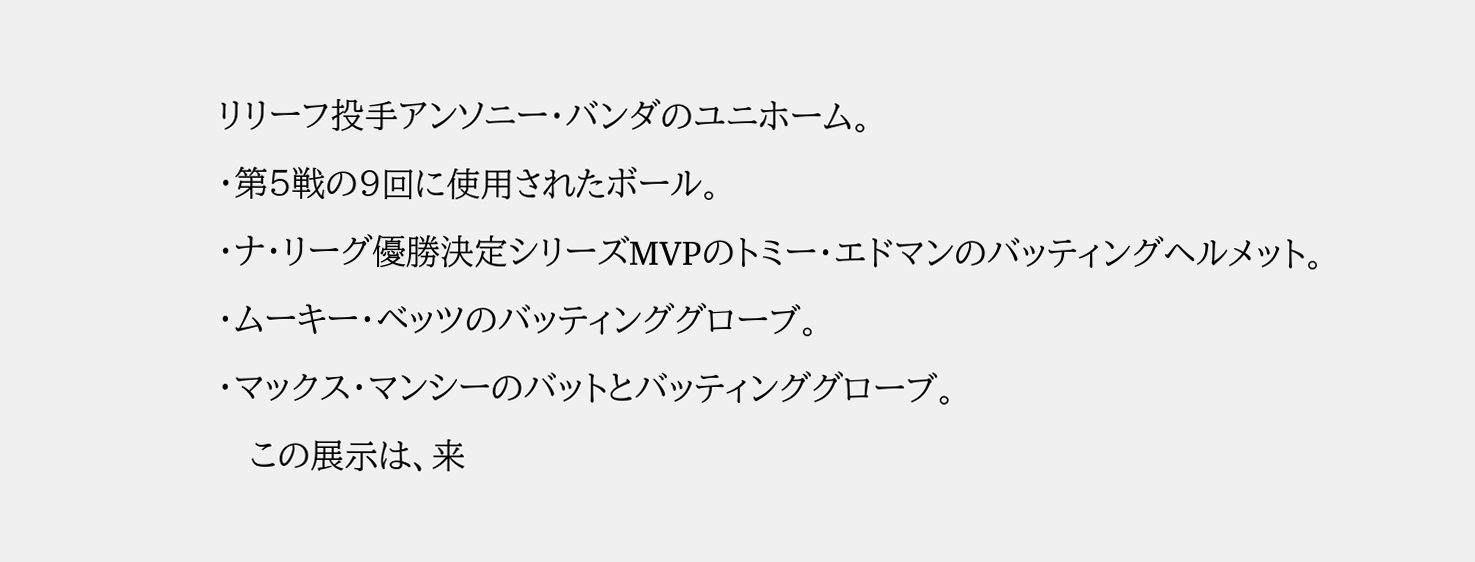リリーフ投手アンソニー・バンダのユニホーム。
・第5戦の9回に使用されたボール。
・ナ・リーグ優勝決定シリーズMVPのトミー・エドマンのバッティングヘルメット。
・ムーキー・ベッツのバッティンググローブ。
・マックス・マンシーのバットとバッティンググローブ。
   この展示は、来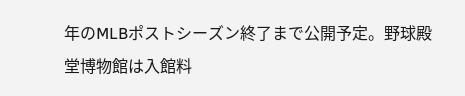年のMLBポストシーズン終了まで公開予定。野球殿堂博物館は入館料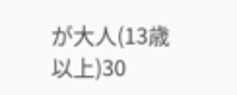が大人(13歳以上)30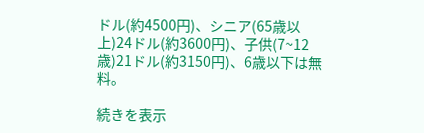ドル(約4500円)、シニア(65歳以上)24ドル(約3600円)、子供(7~12歳)21ドル(約3150円)、6歳以下は無料。

続きを表示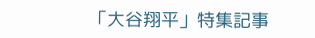「大谷翔平」特集記事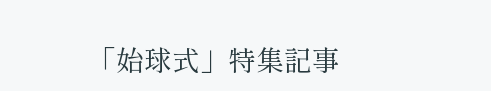「始球式」特集記事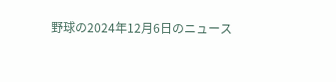野球の2024年12月6日のニュース